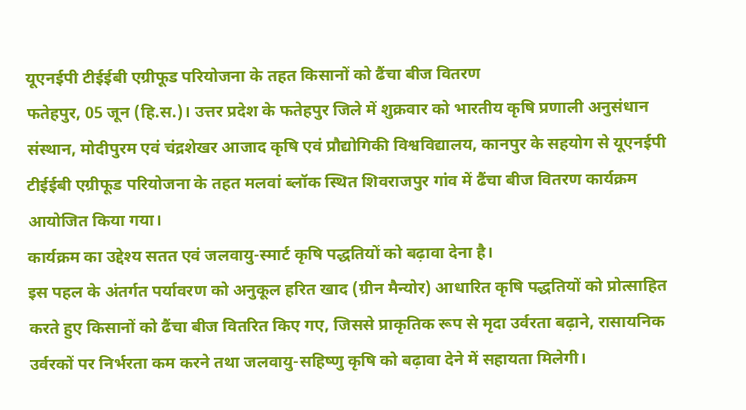यूएनईपी टीईईबी एग्रीफूड परियोजना के तहत किसानों को ढैंचा बीज वितरण
फतेहपुर, 05 जून (हि.स.)। उत्तर प्रदेश के फतेहपुर जिले में शुक्रवार को भारतीय कृषि प्रणाली अनुसंधान संस्थान, मोदीपुरम एवं चंद्रशेखर आजाद कृषि एवं प्रौद्योगिकी विश्वविद्यालय, कानपुर के सहयोग से यूएनईपी टीईईबी एग्रीफूड परियोजना के तहत मलवां ब्लॉक स्थित शिवराजपुर गांव में ढैंचा बीज वितरण कार्यक्रम आयोजित किया गया।
कार्यक्रम का उद्देश्य सतत एवं जलवायु-स्मार्ट कृषि पद्धतियों को बढ़ावा देना है।
इस पहल के अंतर्गत पर्यावरण को अनुकूल हरित खाद (ग्रीन मैन्योर) आधारित कृषि पद्धतियों को प्रोत्साहित करते हुए किसानों को ढैंचा बीज वितरित किए गए, जिससे प्राकृतिक रूप से मृदा उर्वरता बढ़ाने, रासायनिक उर्वरकों पर निर्भरता कम करने तथा जलवायु-सहिष्णु कृषि को बढ़ावा देने में सहायता मिलेगी।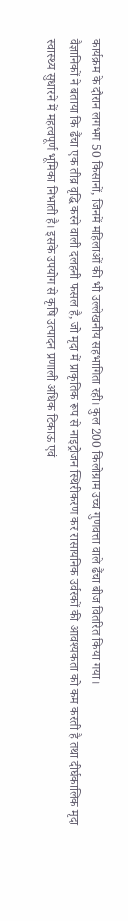कार्यक्रम के दौरान लगभग 50 किसानों, जिनमें महिलाओं की भी उल्लेखनीय सहभागिता रही। कुल 200 किलोग्राम उच्च गुणवत्ता वाले ढैंचा बीज वितरित किया गया।
वैज्ञानिकों ने बताया कि ढैंचा एक तीव्र वृद्धि करने वाली दलहनी फसल है, जो मृदा में प्राकृतिक रूप से नाइट्रोजन स्थिरीकरण कर रासायनिक उर्वरकों की आवश्यकता को कम करती है तथा दीर्घकालिक मृदा स्वास्थ्य सुधारने में महत्वपूर्ण भूमिका निभाती है। इसके उपयोग से कृषि उत्पादन प्रणाली अधिक टिकाऊ एवं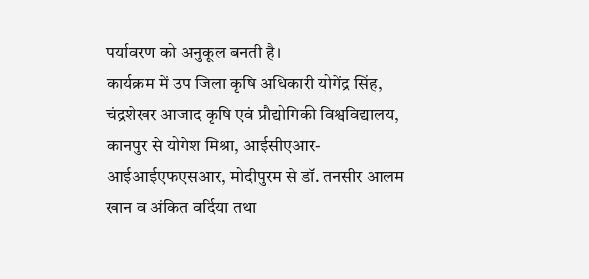पर्यावरण को अनुकूल बनती है।
कार्यक्रम में उप जिला कृषि अधिकारी योगेंद्र सिंह, चंद्रशेखर आजाद कृषि एवं प्रौद्योगिकी विश्वविद्यालय, कानपुर से योगेश मिश्रा, आईसीएआर-आईआईएफएसआर, मोदीपुरम से डॉ. तनसीर आलम खान व अंकित वर्दिया तथा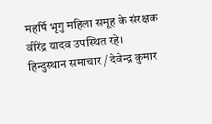महर्षि भृगु महिला समूह के संरक्षक वीरेंद्र यादव उपस्थित रहे।
हिन्दुस्थान समाचार / देवेन्द्र कुमार